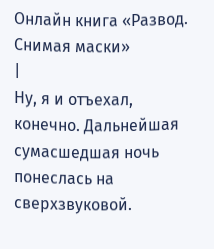Онлайн книга «Развод. Снимая маски»
|
Ну, я и отъехал, конечно. Дальнейшая сумасшедшая ночь понеслась на сверхзвуковой.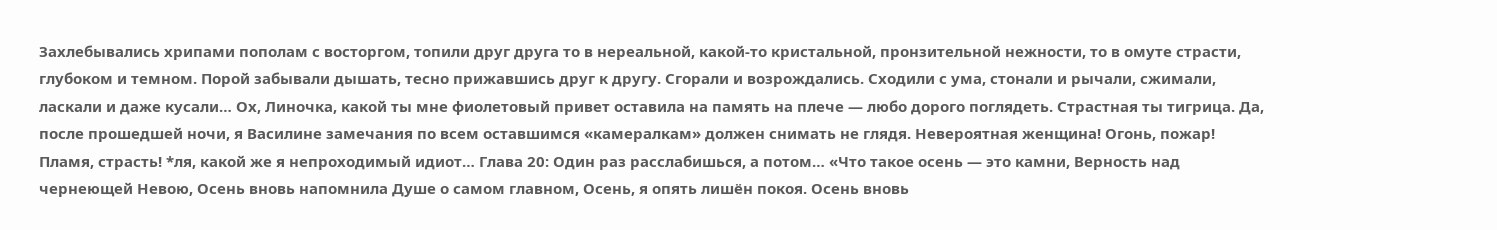Захлебывались хрипами пополам с восторгом, топили друг друга то в нереальной, какой-то кристальной, пронзительной нежности, то в омуте страсти, глубоком и темном. Порой забывали дышать, тесно прижавшись друг к другу. Сгорали и возрождались. Сходили с ума, стонали и рычали, сжимали, ласкали и даже кусали… Ох, Линочка, какой ты мне фиолетовый привет оставила на память на плече — любо дорого поглядеть. Страстная ты тигрица. Да, после прошедшей ночи, я Василине замечания по всем оставшимся «камералкам» должен снимать не глядя. Невероятная женщина! Огонь, пожар! Пламя, страсть! *ля, какой же я непроходимый идиот… Глава 20: Один раз расслабишься, а потом… «Что такое осень — это камни, Верность над чернеющей Невою, Осень вновь напомнила Душе о самом главном, Осень, я опять лишён покоя. Осень вновь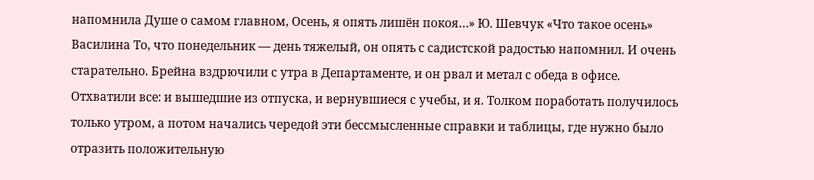напомнила Душе о самом главном, Осень, я опять лишён покоя…» Ю. Шевчук «Что такое осень» Василина То, что понедельник — день тяжелый, он опять с садистской радостью напомнил. И очень старательно. Брейна вздрючили с утра в Департаменте, и он рвал и метал с обеда в офисе. Отхватили все: и вышедшие из отпуска, и вернувшиеся с учебы, и я. Толком поработать получилось только утром, а потом начались чередой эти бессмысленные справки и таблицы, где нужно было отразить положительную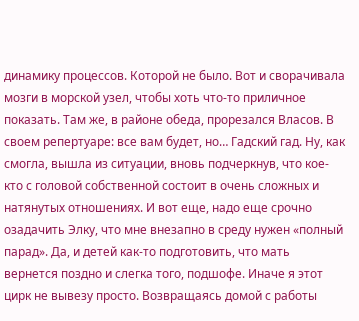динамику процессов. Которой не было. Вот и сворачивала мозги в морской узел, чтобы хоть что-то приличное показать. Там же, в районе обеда, прорезался Власов. В своем репертуаре: все вам будет, но… Гадский гад. Ну, как смогла, вышла из ситуации, вновь подчеркнув, что кое-кто с головой собственной состоит в очень сложных и натянутых отношениях. И вот еще, надо еще срочно озадачить Элку, что мне внезапно в среду нужен «полный парад». Да, и детей как-то подготовить, что мать вернется поздно и слегка того, подшофе. Иначе я этот цирк не вывезу просто. Возвращаясь домой с работы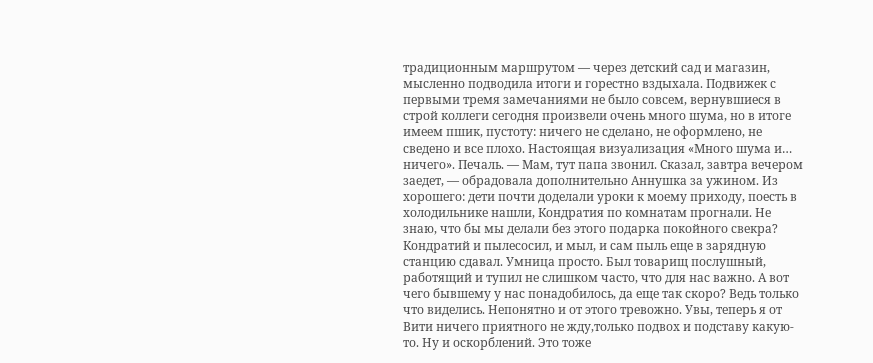традиционным маршрутом — через детский сад и магазин, мысленно подводила итоги и горестно вздыхала. Подвижек с первыми тремя замечаниями не было совсем, вернувшиеся в строй коллеги сегодня произвели очень много шума, но в итоге имеем пшик, пустоту: ничего не сделано, не оформлено, не сведено и все плохо. Настоящая визуализация «Много шума и… ничего». Печаль. — Мам, тут папа звонил. Сказал, завтра вечером заедет, — обрадовала дополнительно Аннушка за ужином. Из хорошего: дети почти доделали уроки к моему приходу, поесть в холодильнике нашли, Кондратия по комнатам прогнали. Не знаю, что бы мы делали без этого подарка покойного свекра? Кондратий и пылесосил, и мыл, и сам пыль еще в зарядную станцию сдавал. Умница просто. Был товарищ послушный, работящий и тупил не слишком часто, что для нас важно. А вот чего бывшему у нас понадобилось, да еще так скоро? Ведь только что виделись. Непонятно и от этого тревожно. Увы, теперь я от Вити ничего приятного не жду,только подвох и подставу какую-то. Ну и оскорблений. Это тоже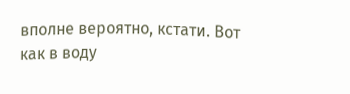вполне вероятно, кстати. Вот как в воду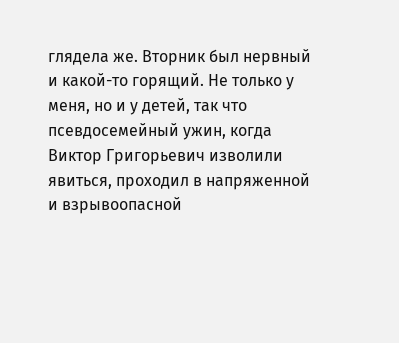глядела же. Вторник был нервный и какой-то горящий. Не только у меня, но и у детей, так что псевдосемейный ужин, когда Виктор Григорьевич изволили явиться, проходил в напряженной и взрывоопасной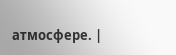атмосфере. |